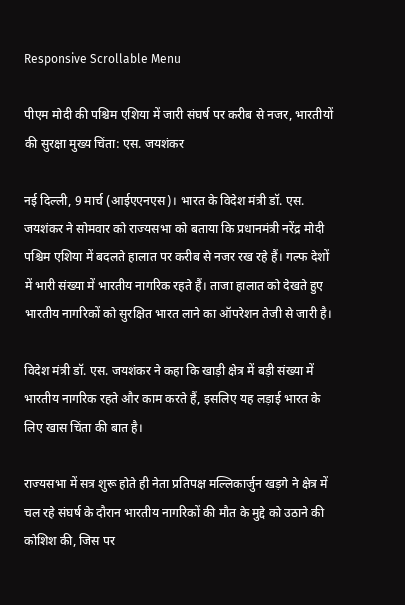Responsive Scrollable Menu

पीएम मोदी की पश्चिम एशिया में जारी संघर्ष पर करीब से नजर, भारतीयों की सुरक्षा मुख्य चिंता: एस. जयशंकर

नई दिल्ली, 9 मार्च (आईएएनएस)। भारत के विदेश मंत्री डॉ. एस. जयशंकर ने सोमवार को राज्यसभा को बताया कि प्रधानमंत्री नरेंद्र मोदी पश्चिम एशिया में बदलते हालात पर करीब से नजर रख रहे हैं। गल्फ देशों में भारी संख्या में भारतीय नागरिक रहते हैं। ताजा हालात को देखते हुए भारतीय नागरिकों को सुरक्षित भारत लाने का ऑपरेशन तेजी से जारी है।

विदेश मंत्री डॉ. एस. जयशंकर ने कहा कि खाड़ी क्षेत्र में बड़ी संख्या में भारतीय नागरिक रहते और काम करते हैं, इसलिए यह लड़ाई भारत के लिए खास चिंता की बात है।

राज्यसभा में सत्र शुरू होते ही नेता प्रतिपक्ष मल्लिकार्जुन खड़गे ने क्षेत्र में चल रहे संघर्ष के दौरान भारतीय नागरिकों की मौत के मुद्दे को उठाने की कोशिश की, जिस पर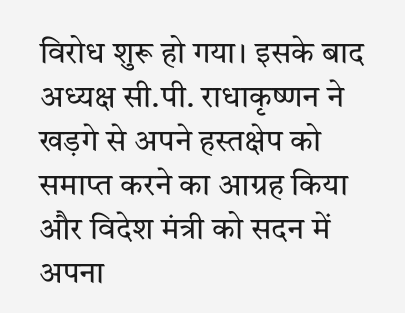विरोध शुरू हो गया। इसके बाद अध्यक्ष सी.पी. राधाकृष्णन ने खड़गे से अपने हस्तक्षेप को समाप्त करने का आग्रह किया और विदेश मंत्री को सदन में अपना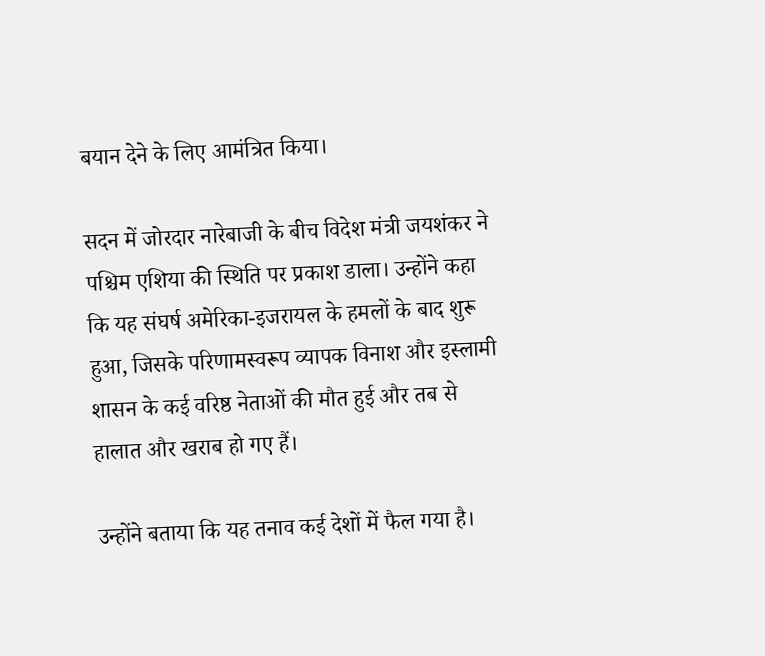बयान देने के लिए आमंत्रित किया।

सदन में जोरदार नारेबाजी के बीच विदेश मंत्री जयशंकर ने पश्चिम एशिया की स्थिति पर प्रकाश डाला। उन्होंने कहा कि यह संघर्ष अमेरिका-इजरायल के हमलों के बाद शुरू हुआ, जिसके परिणामस्वरूप व्यापक विनाश और इस्लामी शासन के कई वरिष्ठ नेताओं की मौत हुई और तब से हालात और खराब हो गए हैं।

उन्होंने बताया कि यह तनाव कई देशों में फैल गया है।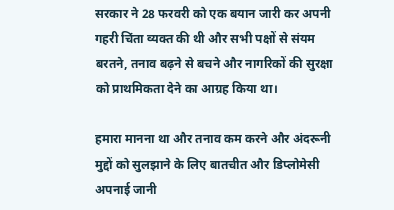सरकार ने 28 फरवरी को एक बयान जारी कर अपनी गहरी चिंता व्यक्त की थी और सभी पक्षों से संयम बरतने, तनाव बढ़ने से बचने और नागरिकों की सुरक्षा को प्राथमिकता देने का आग्रह किया था।

हमारा मानना था और तनाव कम करने और अंदरूनी मुद्दों को सुलझाने के लिए बातचीत और डिप्लोमेसी अपनाई जानी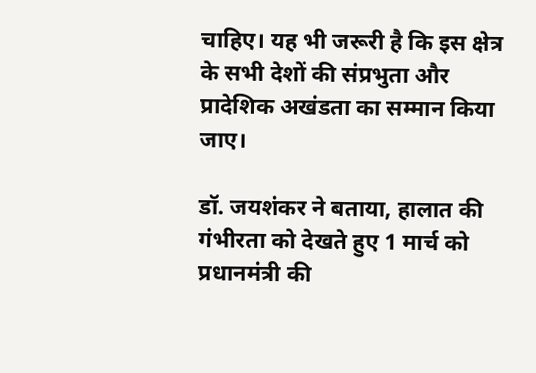चाहिए। यह भी जरूरी है कि इस क्षेत्र के सभी देशों की संप्रभुता और प्रादेशिक अखंडता का सम्मान किया जाए।

डॉ. जयशंकर ने बताया, हालात की गंभीरता को देखते हुए 1 मार्च को प्रधानमंत्री की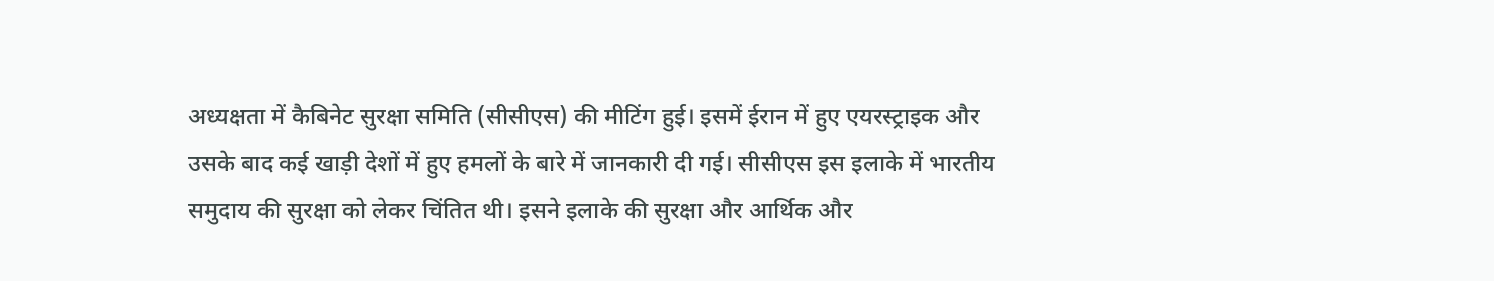अध्यक्षता में कैबिनेट सुरक्षा समिति (सीसीएस) की मीटिंग हुई। इसमें ईरान में हुए एयरस्ट्राइक और उसके बाद कई खाड़ी देशों में हुए हमलों के बारे में जानकारी दी गई। सीसीएस इस इलाके में भारतीय समुदाय की सुरक्षा को लेकर चिंतित थी। इसने इलाके की सुरक्षा और आर्थिक और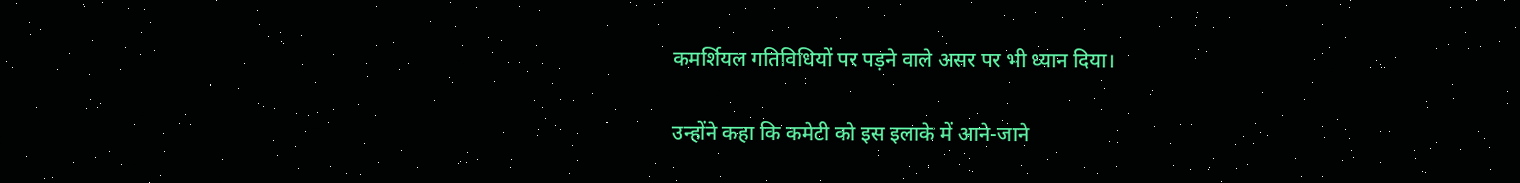कमर्शियल गतिविधियों पर पड़ने वाले असर पर भी ध्यान दिया।

उन्होंने कहा कि कमेटी को इस इलाके में आने-जाने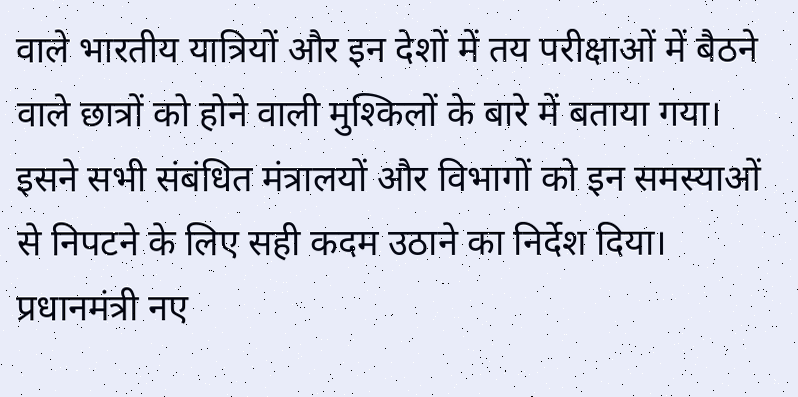वाले भारतीय यात्रियों और इन देशों में तय परीक्षाओं में बैठने वाले छात्रों को होने वाली मुश्किलों के बारे में बताया गया। इसने सभी संबंधित मंत्रालयों और विभागों को इन समस्याओं से निपटने के लिए सही कदम उठाने का निर्देश दिया। प्रधानमंत्री नए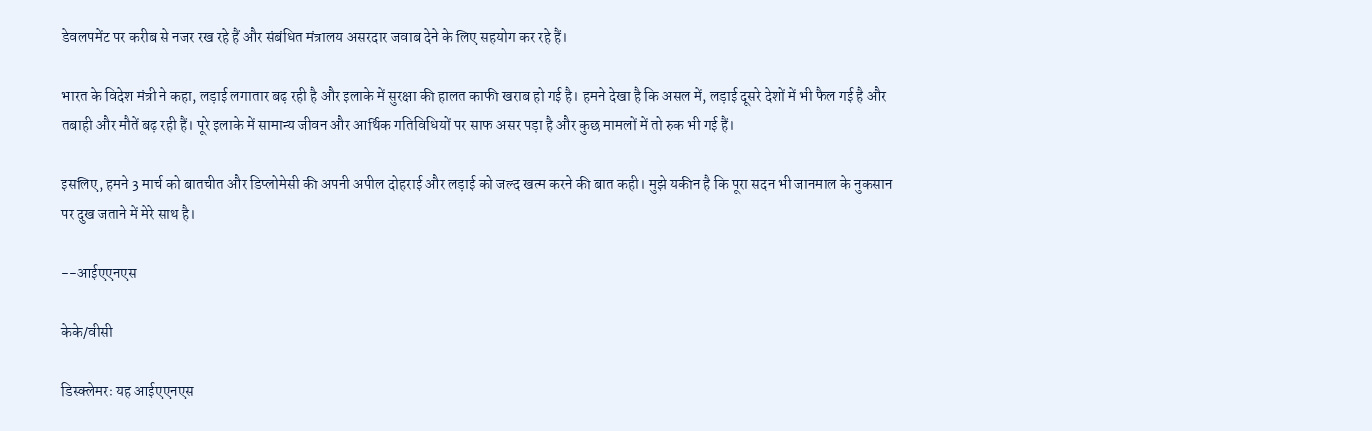डेवलपमेंट पर करीब से नजर रख रहे हैं और संबंधित मंत्रालय असरदार जवाब देने के लिए सहयोग कर रहे हैं।

भारत के विदेश मंत्री ने कहा, लड़ाई लगातार बढ़ रही है और इलाके में सुरक्षा की हालत काफी खराब हो गई है। हमने देखा है कि असल में, लड़ाई दूसरे देशों में भी फैल गई है और तबाही और मौतें बढ़ रही हैं। पूरे इलाके में सामान्य जीवन और आर्थिक गतिविधियों पर साफ असर पड़ा है और कुछ मामलों में तो रुक भी गई हैं।

इसलिए, हमने 3 मार्च को बातचीत और डिप्लोमेसी की अपनी अपील दोहराई और लड़ाई को जल्द खत्म करने की बात कही। मुझे यकीन है कि पूरा सदन भी जानमाल के नुकसान पर दुख जताने में मेरे साथ है।

--आईएएनएस

केके/वीसी

डिस्क्लेमरः यह आईएएनएस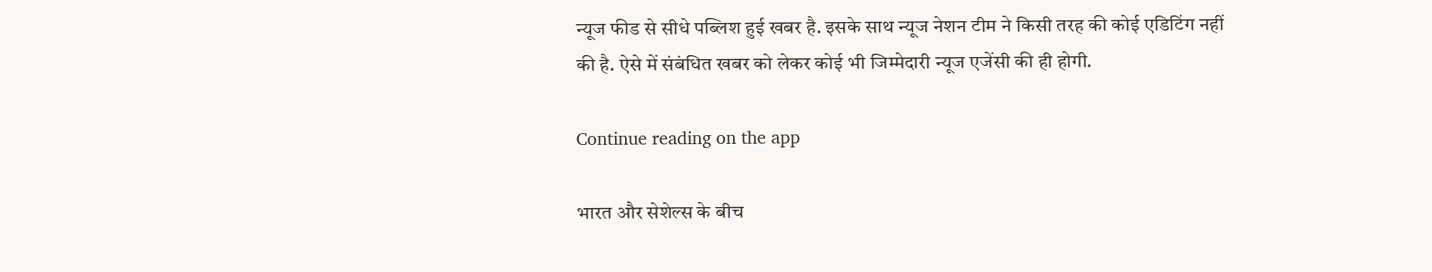न्यूज फीड से सीधे पब्लिश हुई खबर है. इसके साथ न्यूज नेशन टीम ने किसी तरह की कोई एडिटिंग नहीं की है. ऐसे में संबंधित खबर को लेकर कोई भी जिम्मेदारी न्यूज एजेंसी की ही होगी.

Continue reading on the app

भारत और सेशेल्स के बीच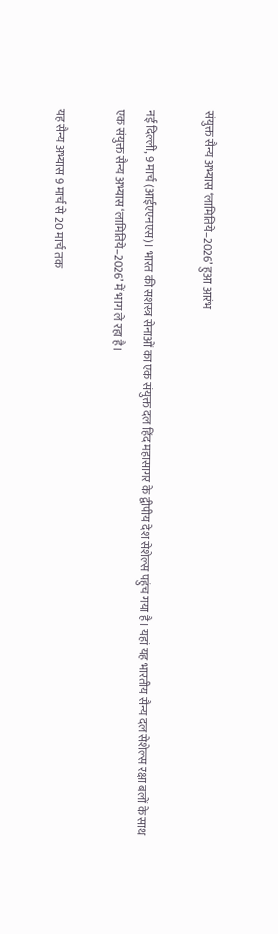संयुक्त सैन्य अभ्यास ‘लामितिये–2026’ हुआ आरंभ

नई दिल्ली, 9 मार्च (आईएएनएस)। भारत की सशस्त्र सेनाओं का एक संयुक्त दल हिंद महासागर के द्वीपीय देश सेशेल्स पहुंच गया है। यहां यह भारतीय सैन्य दल सेशेल्स रक्षा बलों के साथ एक संयुक्त सैन्य अभ्यास ‘लामितिये–2026’ में भाग ले रहा है।

यह सैन्य अभ्यास 9 मार्च से 20 मार्च तक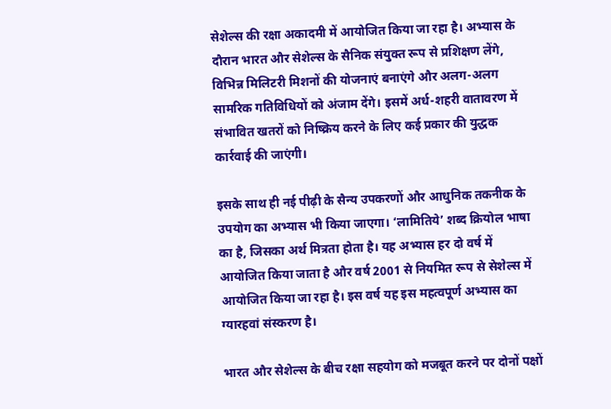सेशेल्स की रक्षा अकादमी में आयोजित किया जा रहा है। अभ्यास के दौरान भारत और सेशेल्स के सैनिक संयुक्त रूप से प्रशिक्षण लेंगे, विभिन्न मिलिटरी मिशनों की योजनाएं बनाएंगे और अलग-अलग सामरिक गतिविधियों को अंजाम देंगे। इसमें अर्ध-शहरी वातावरण में संभावित खतरों को निष्क्रिय करने के लिए कई प्रकार की युद्धक कार्रवाई की जाएंगी।

इसके साथ ही नई पीढ़ी के सैन्य उपकरणों और आधुनिक तकनीक के उपयोग का अभ्यास भी किया जाएगा। ‘लामितिये’ शब्द क्रियोल भाषा का है, जिसका अर्थ मित्रता होता है। यह अभ्यास हर दो वर्ष में आयोजित किया जाता है और वर्ष 2001 से नियमित रूप से सेशेल्स में आयोजित किया जा रहा है। इस वर्ष यह इस महत्वपूर्ण अभ्यास का ग्यारहवां संस्करण है।

भारत और सेशेल्स के बीच रक्षा सहयोग को मजबूत करने पर दोनों पक्षों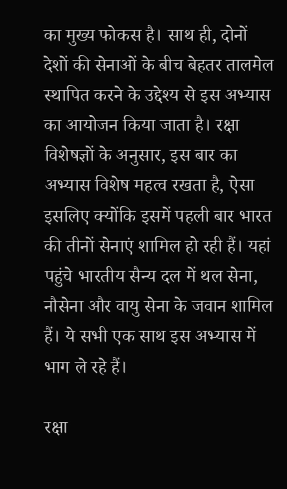का मुख्य फोकस है। साथ ही, दोनों देशों की सेनाओं के बीच बेहतर तालमेल स्थापित करने के उद्देश्य से इस अभ्यास का आयोजन किया जाता है। रक्षा विशेषज्ञों के अनुसार, इस बार का अभ्यास विशेष महत्व रखता है, ऐसा इसलिए क्योंकि इसमें पहली बार भारत की तीनों सेनाएं शामिल हो रही हैं। यहां पहुंचे भारतीय सैन्य दल में थल सेना, नौसेना और वायु सेना के जवान शामिल हैं। ये सभी एक साथ इस अभ्यास में भाग ले रहे हैं।

रक्षा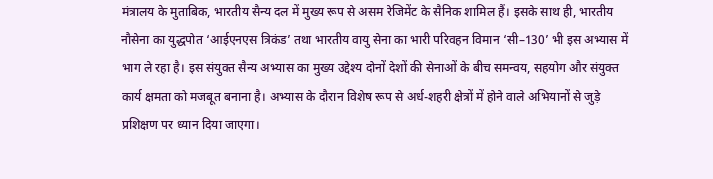मंत्रालय के मुताबिक, भारतीय सैन्य दल में मुख्य रूप से असम रेजिमेंट के सैनिक शामिल हैं। इसके साथ ही, भारतीय नौसेना का युद्धपोत ‘आईएनएस त्रिकंड’ तथा भारतीय वायु सेना का भारी परिवहन विमान ‘सी–130’ भी इस अभ्यास में भाग ले रहा है। इस संयुक्त सैन्य अभ्यास का मुख्य उद्देश्य दोनों देशों की सेनाओं के बीच समन्वय, सहयोग और संयुक्त कार्य क्षमता को मजबूत बनाना है। अभ्यास के दौरान विशेष रूप से अर्ध-शहरी क्षेत्रों में होने वाले अभियानों से जुड़े प्रशिक्षण पर ध्यान दिया जाएगा।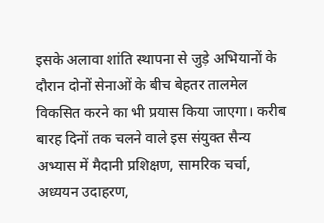इसके अलावा शांति स्थापना से जुड़े अभियानों के दौरान दोनों सेनाओं के बीच बेहतर तालमेल विकसित करने का भी प्रयास किया जाएगा। करीब बारह दिनों तक चलने वाले इस संयुक्त सैन्य अभ्यास में मैदानी प्रशिक्षण, सामरिक चर्चा, अध्ययन उदाहरण,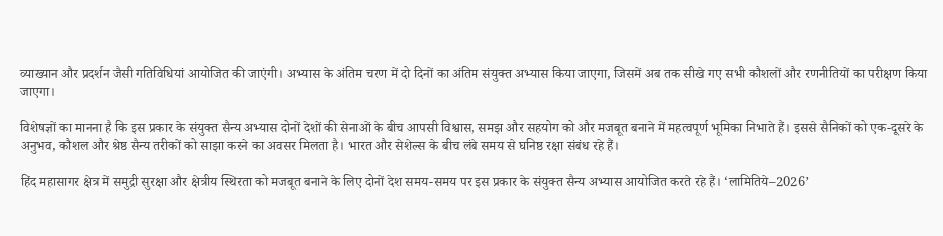व्याख्यान और प्रदर्शन जैसी गतिविधियां आयोजित की जाएंगी। अभ्यास के अंतिम चरण में दो दिनों का अंतिम संयुक्त अभ्यास किया जाएगा, जिसमें अब तक सीखे गए सभी कौशलों और रणनीतियों का परीक्षण किया जाएगा।

विशेषज्ञों का मानना है कि इस प्रकार के संयुक्त सैन्य अभ्यास दोनों देशों की सेनाओं के बीच आपसी विश्वास, समझ और सहयोग को और मजबूत बनाने में महत्वपूर्ण भूमिका निभाते हैं। इससे सैनिकों को एक-दूसरे के अनुभव, कौशल और श्रेष्ठ सैन्य तरीकों को साझा करने का अवसर मिलता है। भारत और सेशेल्स के बीच लंबे समय से घनिष्ठ रक्षा संबंध रहे हैं।

हिंद महासागर क्षेत्र में समुद्री सुरक्षा और क्षेत्रीय स्थिरता को मजबूत बनाने के लिए दोनों देश समय-समय पर इस प्रकार के संयुक्त सैन्य अभ्यास आयोजित करते रहे हैं। ‘लामितिये–2026’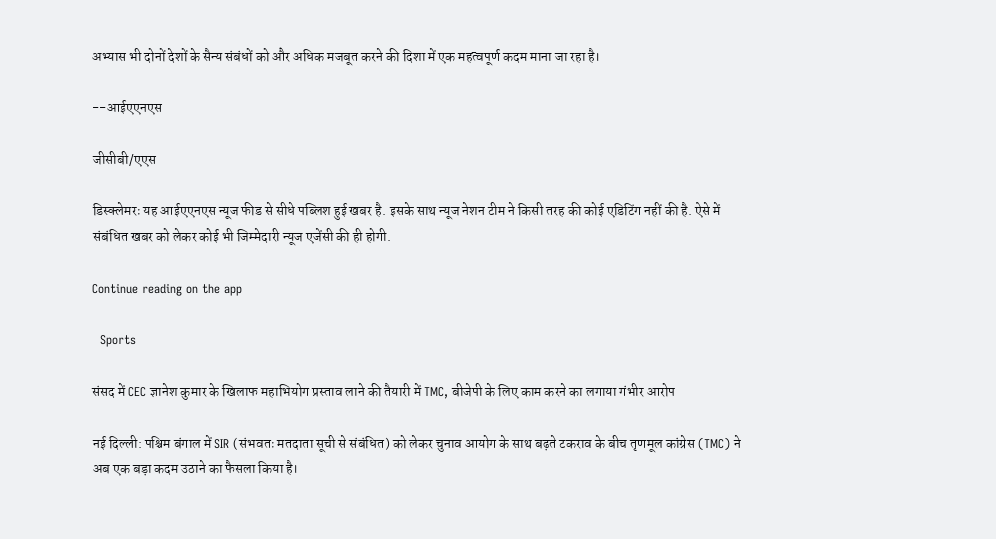अभ्यास भी दोनों देशों के सैन्य संबंधों को और अधिक मजबूत करने की दिशा में एक महत्वपूर्ण कदम माना जा रहा है।

--आईएएनएस

जीसीबी/एएस

डिस्क्लेमरः यह आईएएनएस न्यूज फीड से सीधे पब्लिश हुई खबर है. इसके साथ न्यूज नेशन टीम ने किसी तरह की कोई एडिटिंग नहीं की है. ऐसे में संबंधित खबर को लेकर कोई भी जिम्मेदारी न्यूज एजेंसी की ही होगी.

Continue reading on the app

  Sports

संसद में CEC ज्ञानेश कुमार के खिलाफ महाभियोग प्रस्ताव लाने की तैयारी में TMC, बीजेपी के लिए काम करने का लगाया गंभीर आरोप

नई दिल्ली: पश्चिम बंगाल में SIR (संभवतः मतदाता सूची से संबंधित) को लेकर चुनाव आयोग के साथ बढ़ते टकराव के बीच तृणमूल कांग्रेस (TMC) ने अब एक बड़ा कदम उठाने का फैसला किया है।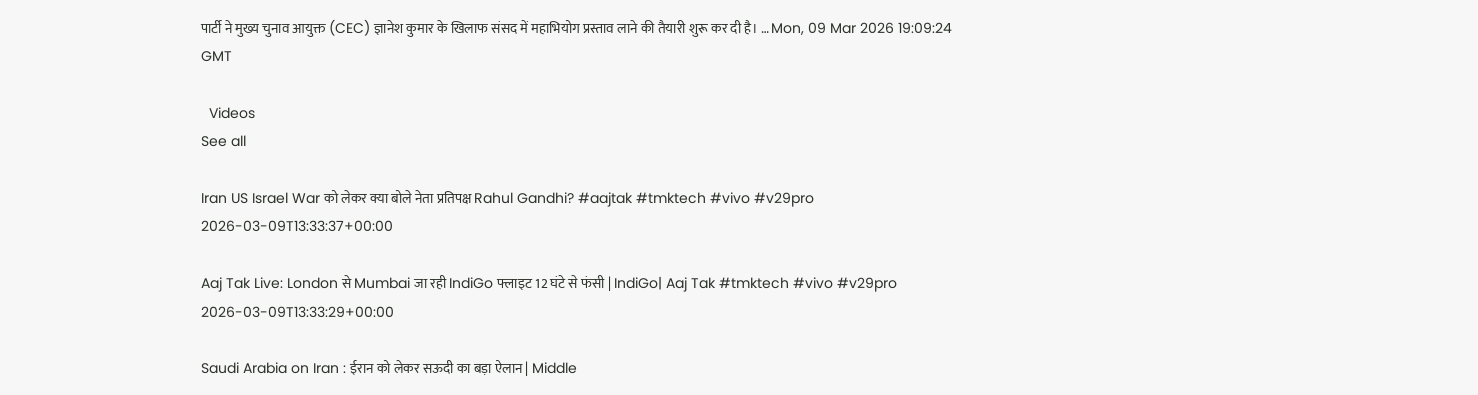पार्टी ने मुख्य चुनाव आयुक्त (CEC) ज्ञानेश कुमार के खिलाफ संसद में महाभियोग प्रस्ताव लाने की तैयारी शुरू कर दी है। … Mon, 09 Mar 2026 19:09:24 GMT

  Videos
See all

Iran US Israel War को लेकर क्या बोले नेता प्रतिपक्ष Rahul Gandhi? #aajtak #tmktech #vivo #v29pro
2026-03-09T13:33:37+00:00

Aaj Tak Live: London से Mumbai जा रही IndiGo फ्लाइट 12 घंटे से फंसी | IndiGo| Aaj Tak #tmktech #vivo #v29pro
2026-03-09T13:33:29+00:00

Saudi Arabia on Iran : ईरान को लेकर सऊदी का बड़ा ऐलान | Middle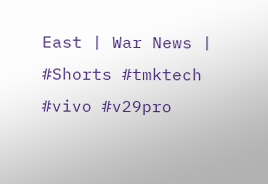East | War News | #Shorts #tmktech #vivo #v29pro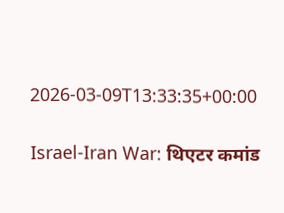2026-03-09T13:33:35+00:00

Israel-Iran War: थिएटर कमांड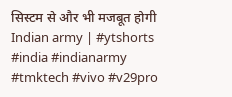सिस्टम से और भी मजबूत होगी Indian army | #ytshorts #india #indianarmy #tmktech #vivo #v29pro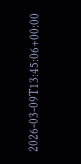2026-03-09T13:45:06+00:00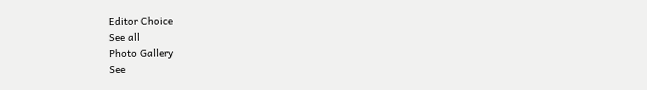Editor Choice
See all
Photo Gallery
See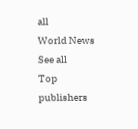all
World News
See all
Top publishers